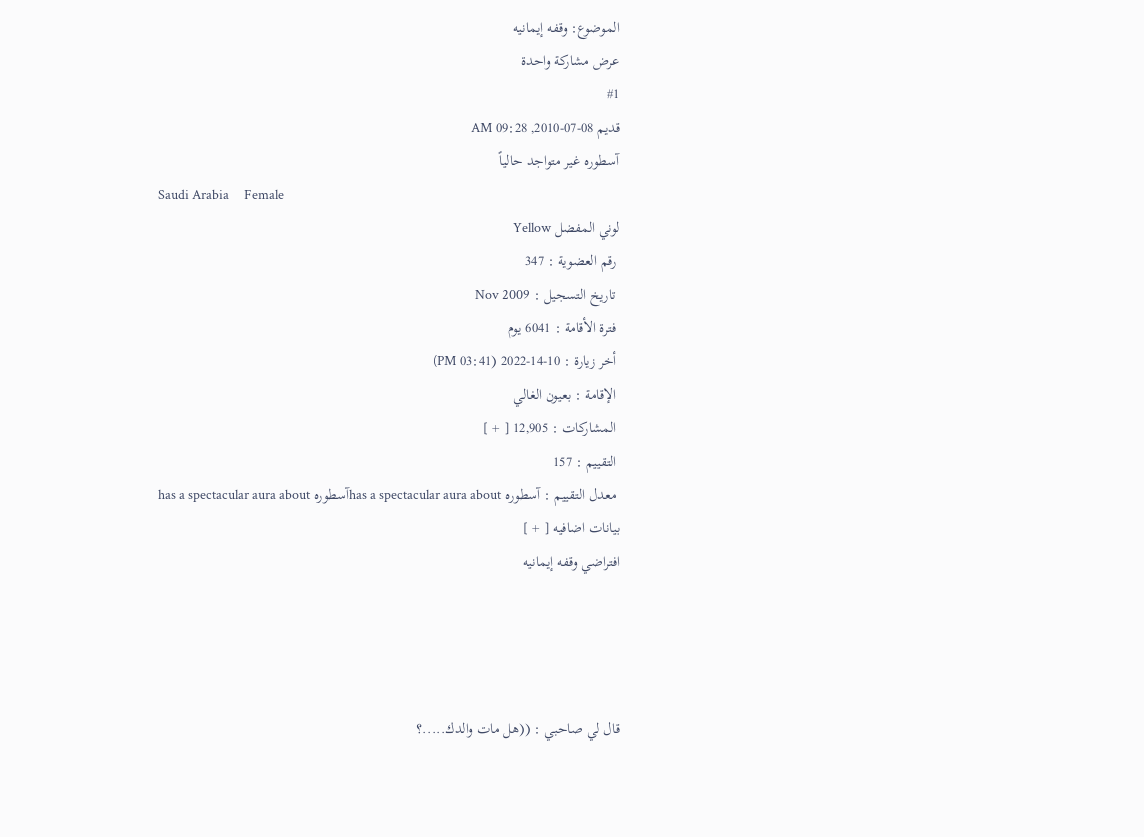الموضوع: وقفه إيمانيه
عرض مشاركة واحدة
#1
قديم 08-07-2010, 09:28 AM
آسطوره غير متواجد حالياً
Saudi Arabia     Female
لوني المفضل Yellow
 رقم العضوية : 347
 تاريخ التسجيل : Nov 2009
 فترة الأقامة : 6041 يوم
 أخر زيارة : 10-14-2022 (03:41 PM)
 الإقامة : بعيون الغالي
 المشاركات : 12,905 [ + ]
 التقييم : 157
 معدل التقييم : آسطوره has a spectacular aura aboutآسطوره has a spectacular aura about
بيانات اضافيه [ + ]
افتراضي وقفه إيمانيه




قال لي صاحبي : ((هل مات والدك.....؟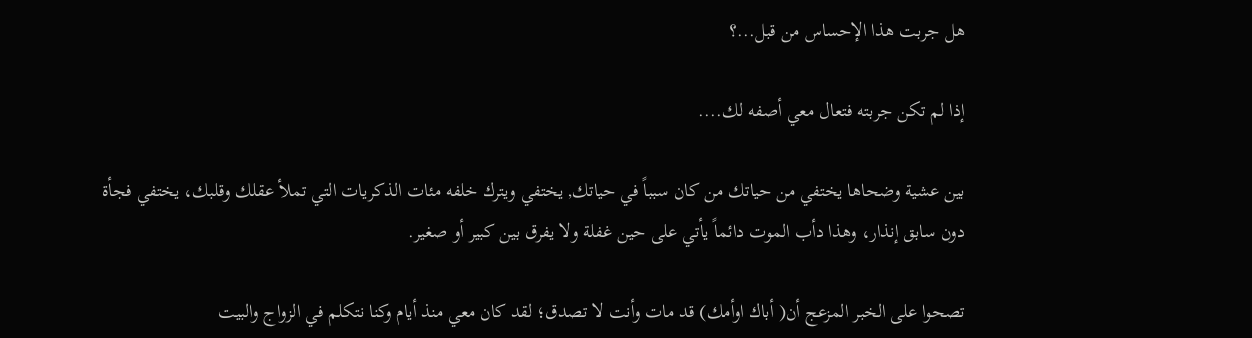هل جربت هذا الإحساس من قبل...؟

إذا لم تكن جربته فتعال معي أصفه لك....

بين عشية وضحاها يختفي من حياتك من كان سبباً في حياتك, يختفي ويترك خلفه مئات الذكريات التي تملأ عقلك وقلبك، يختفي فجأة دون سابق إنذار، وهذا دأب الموت دائماً يأتي على حين غفلة ولا يفرق بين كبير أو صغير.

تصحوا على الخبر المزعج أن( أباك اوأمك) قد مات وأنت لا تصدق؛ لقد كان معي منذ أيام وكنا نتكلم في الزواج والبيت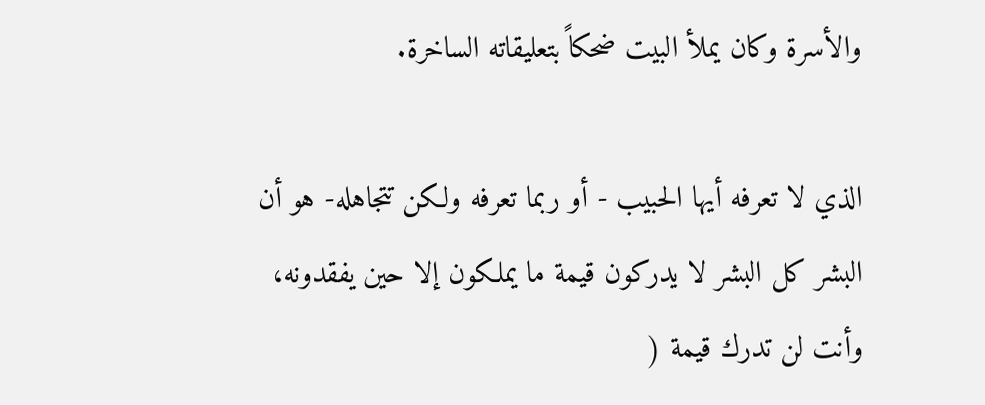والأسرة وكان يملأ البيت ضحكاً بتعليقاته الساخرة.

الذي لا تعرفه أيها الحبيب - أو ربما تعرفه ولكن تتجاهله- هو أن البشر كل البشر لا يدركون قيمة ما يملكون إلا حين يفقدونه، وأنت لن تدرك قيمة (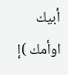أبيك اوأمك )إ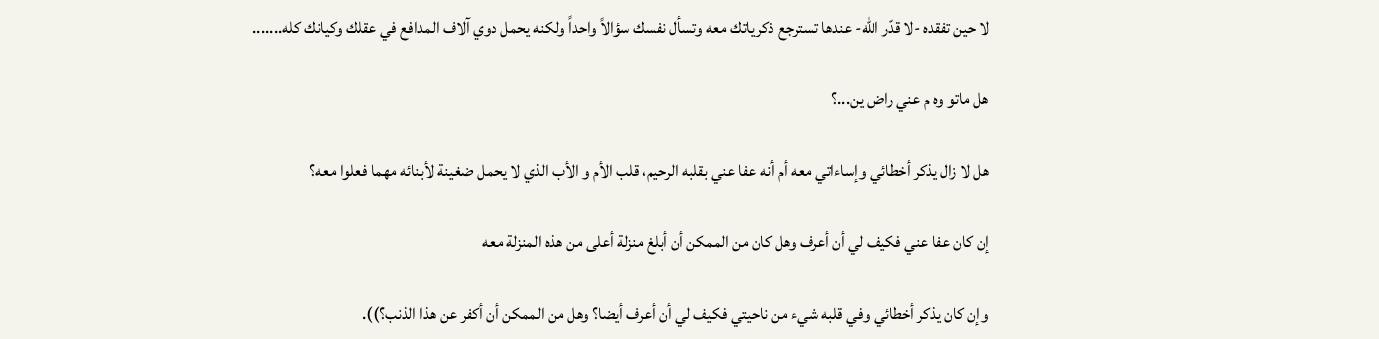لا حين تفقده -لا قدّر الله- عندها تسترجع ذكرياتك معه وتسأل نفسك سؤالاً واحداً ولكنه يحمل دوي آلاف المدافع في عقلك وكيانك كله.......

هل ماتو وه م عني راض ين...؟

هل لا زال يذكر أخطائي وإساءاتي معه أم أنه عفا عني بقلبه الرحيم، قلب الأم و الأب الذي لا يحمل ضغينة لأبنائه مهما فعلوا معه؟

إن كان عفا عني فكيف لي أن أعرف وهل كان من الممكن أن أبلغ منزلة أعلى من هذه المنزلة معه

وإن كان يذكر أخطائي وفي قلبه شيء من ناحيتي فكيف لي أن أعرف أيضا؟ وهل من الممكن أن أكفر عن هذا الذنب؟)).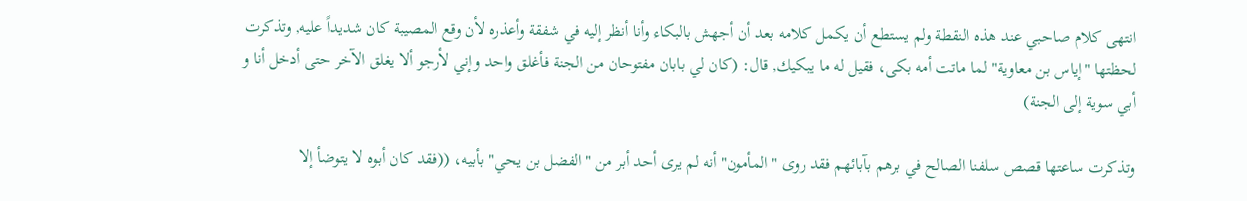انتهى كلام صاحبي عند هذه النقطة ولم يستطع أن يكمل كلامه بعد أن أجهش بالبكاء وأنا أنظر إليه في شفقة وأعذره لأن وقع المصيبة كان شديداً عليه, وتذكرت لحظتها "إياس بن معاوية" لما ماتت أمه بكى، فقيل له ما يبكيك, قال: (كان لي بابان مفتوحان من الجنة فأغلق واحد وإني لأرجو ألا يغلق الآخر حتى أدخل أنا و أبي سوية إلى الجنة)

وتذكرت ساعتها قصص سلفنا الصالح في برهم بآبائهم فقد روى "المأمون" أنه لم يرى أحد أبر من "الفضل بن يحي" بأبيه، ((فقد كان أبوه لا يتوضأ إلا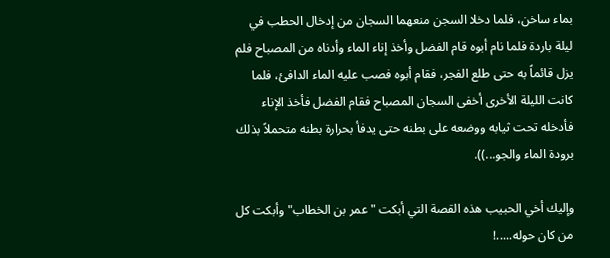بماء ساخن، فلما دخلا السجن منعهما السجان من إدخال الحطب في ليلة باردة فلما نام أبوه قام الفضل وأخذ إناء الماء وأدناه من المصباح فلم يزل قائماً به حتى طلع الفجر، فقام أبوه فصب عليه الماء الدافئ، فلما كانت الليلة الأخرى أخفى السجان المصباح فقام الفضل فأخذ الإناء فأدخله تحت ثيابه ووضعه على بطنه حتى يدفأ بحرارة بطنه متحملاً بذلك برودة الماء والجو...)).

وإليك أخي الحبيب هذه القصة التي أبكت "عمر بن الخطاب" وأبكت كل من كان حوله.....!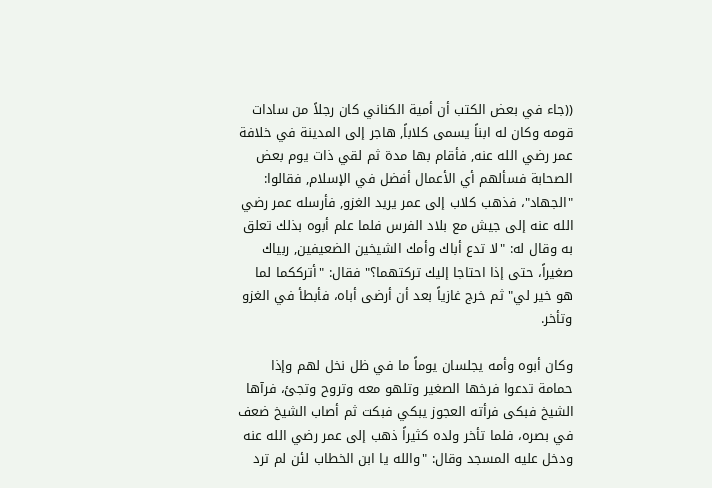((جاء في بعض الكتب أن أمية الكناني كان رجلاً من سادات قومه وكان له ابناً يسمى كلاباً, هاجر إلى المدينة في خلافة عمر رضي الله عنه, فأقام بها مدة ثم لقي ذات يوم بعض الصحابة فسألهم أي الأعمال أفضل في الإسلام, فقالوا: "الجهاد"، فذهب كلاب إلى عمر يريد الغزو, فأرسله عمر رضي الله عنه إلى جيش مع بلاد الفرس فلما علم أبوه بذلك تعلق به وقال له: "لا تدع أباك وأمك الشيخين الضعيفين, ربياك صغيراً، حتى إذا احتاجا إليك تركتهما؟" فقال: "أترككما لما هو خير لي" ثم خرج غازياً بعد أن أرضى أباه، فأبطأ في الغزو وتأخر.

وكان أبوه وأمه يجلسان يوماً ما في ظل نخل لهم وإذا حمامة تدعوا فرخها الصغير وتلهو معه وتروح وتجئ، فرآها الشيخ فبكى فرأته العجوز يبكي فبكت ثم أصاب الشيخ ضعف في بصره، فلما تأخر ولده كثيراً ذهب إلى عمر رضي الله عنه ودخل عليه المسجد وقال: "والله يا ابن الخطاب لئن لم ترد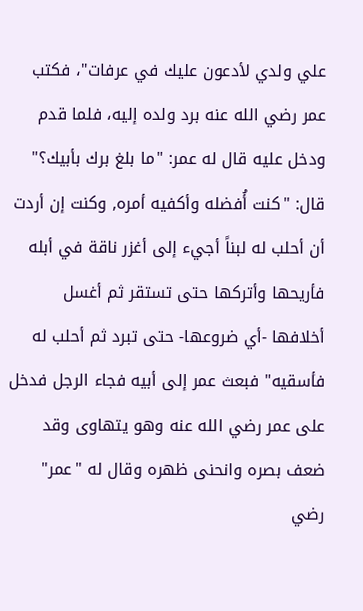علي ولدي لأدعون عليك في عرفات"، فكتب عمر رضي الله عنه برد ولده إليه، فلما قدم ودخل عليه قال له عمر: "ما بلغ برك بأبيك؟" قال: "كنت أُفضله وأكفيه أمره, وكنت إن أردت أن أحلب له لبناً أجيء إلى أغزر ناقة في أبله فأريحها وأتركها حتى تستقر ثم أغسل أخلافها -أي ضروعها- حتى تبرد ثم أحلب له فأسقيه" فبعث عمر إلى أبيه فجاء الرجل فدخل على عمر رضي الله عنه وهو يتهاوى وقد ضعف بصره وانحنى ظهره وقال له "عمر" رضي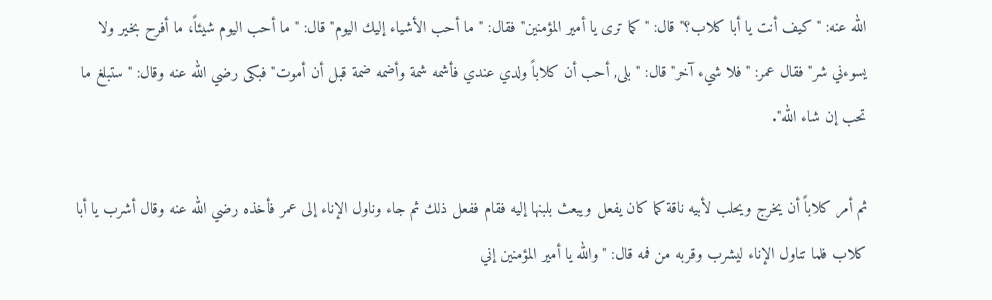الله عنه: "كيف أنت يا أبا كلاب؟" قال: "كما ترى يا أمير المؤمنين" فقال: "ما أحب الأشياء إليك اليوم" قال: "ما أحب اليوم شيئاً، ما أفرح بخير ولا يسوءني شر" فقال عمر: "فلا شيء آخر" قال: "بلى, أحب أن كلاباً ولدي عندي فأشمه شمة وأضمه ضمة قبل أن أموت" فبكى رضي الله عنه وقال: "ستبلغ ما تحب إن شاء الله".

ثم أمر كلاباً أن يخرج ويحلب لأبيه ناقة كما كان يفعل ويبعث بلبنها إليه فقام ففعل ذلك ثم جاء وناول الإناء إلى عمر فأخذه رضي الله عنه وقال أشرب يا أبا كلاب فلما تناول الإناء ليشرب وقربه من فمه قال: "والله يا أمير المؤمنين إني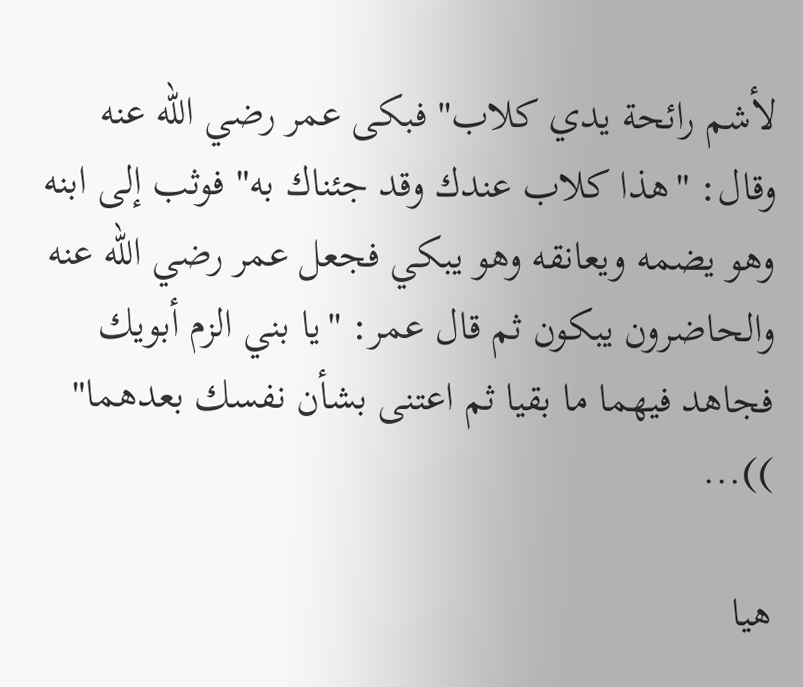لأشم رائحة يدي كلاب" فبكى عمر رضي الله عنه وقال: "هذا كلاب عندك وقد جئناك به" فوثب إلى ابنه وهو يضمه ويعانقه وهو يبكي فجعل عمر رضي الله عنه والحاضرون يبكون ثم قال عمر: "يا بني الزم أبويك فجاهد فيهما ما بقيا ثم اعتنى بشأن نفسك بعدهما" ))...

هيا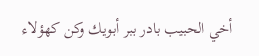أخي الحبيب بادر ببر أبويك وكن كهؤلاء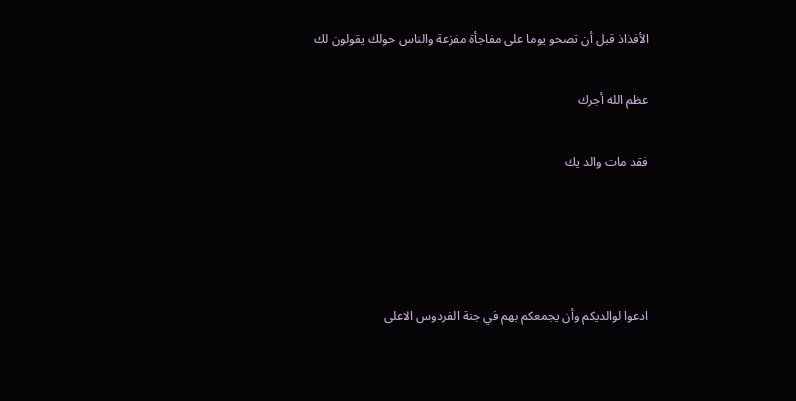الأفذاذ قبل أن تصحو يوما على مفاجأة مفزعة والناس حولك يقولون لك

عظم الله أجرك

فقد مات والد يك




ادعوا لوالديكم وأن يجمعكم بهم في جنة الفردوس الاعلى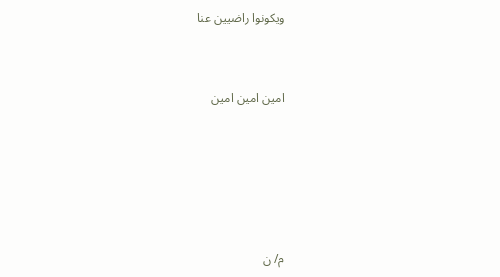ويكونوا راضيين عنا


امين امين امين





م/ ن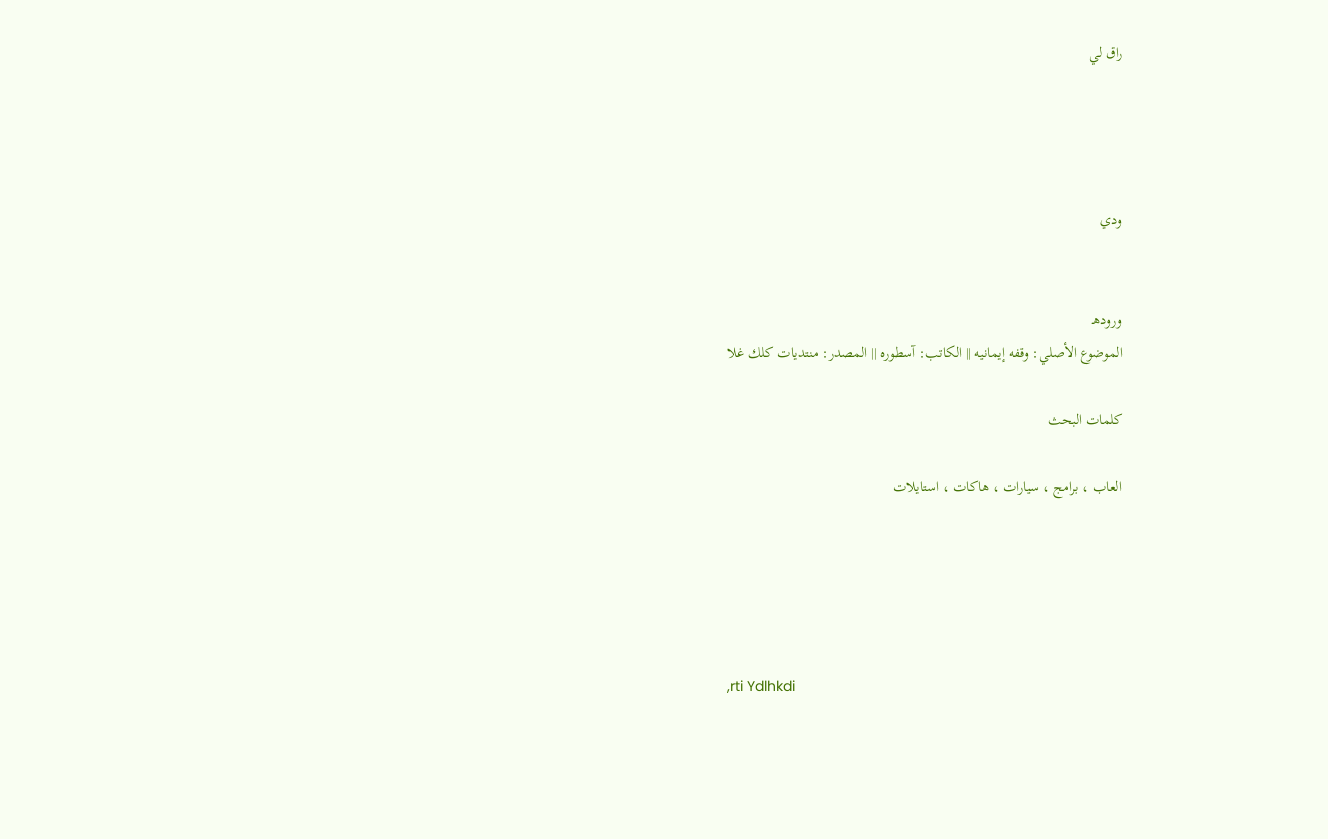راق لي




ودي


ورودهـ
الموضوع الأصلي: وقفه إيمانيه || الكاتب: آسطوره || المصدر: منتديات كلك غلا

كلمات البحث

العاب ، برامج ، سيارات ، هاكات ، استايلات





,rti Ydlhkdi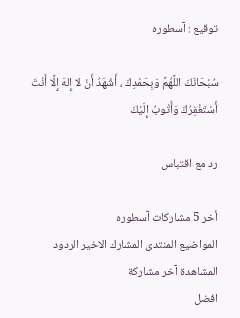توقيع : آسطوره

سُبْحَانَكَ اللَّهُمَّ وَبِحَمْدِكَ ، أَشْهَدُ أَنْ لا إِلهَ إِلَّا أَنْتَ أَسْتَغْفِرُكَ وَأَتْوبُ إِلَيْكَ

رد مع اقتباس

أخر 5 مشاركات آسطوره
المواضيع المنتدى المشارك الاخير الردود المشاهدة آخر مشاركة
افضل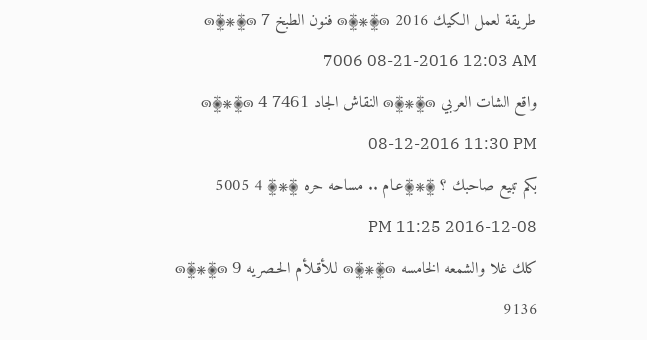طريقة لعمل الكيك 2016 ๑۩۞۩๑ فنون الطبخ ๑۩۞۩๑ 7 7006 08-21-2016 12:03 AM
واقع الشات العربي ๑۩۞۩๑ النقاش الجاد ๑۩۞۩๑ 4 7461 08-12-2016 11:30 PM
بكم تبيع صاحبك ؟ ۩۞۩عـام .. مساحه حره ۩۞۩ 4 5005 08-12-2016 11:25 PM
كلك غلا والشمعه الخامسه ๑۩۞۩๑ لـلأقـلأم الحـصريه ๑۩۞۩๑ 9 9136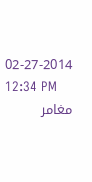02-27-2014 12:34 PM
مغامر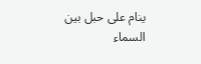ينام على حبل بين السماء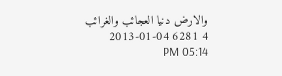والارض دنيا العجائب والغرائب 4 6281 04-01-2013 05:14 PM